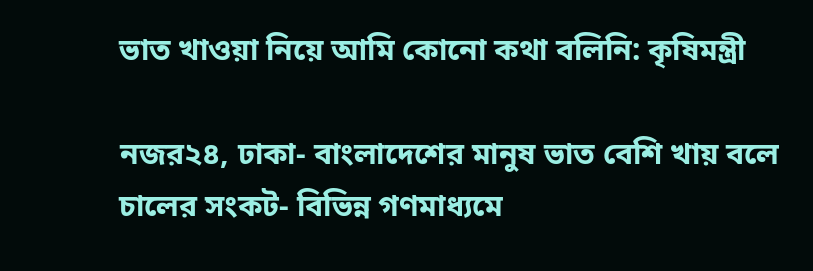ভাত খাওয়া নিয়ে আমি কোনো কথা বলিনি: কৃষিমন্ত্রী

নজর২৪, ঢাকা- বাংলাদেশের মানুষ ভাত বেশি খায় বলে চালের সংকট- বিভিন্ন গণমাধ্যমে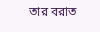তার বরাত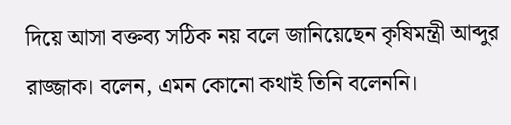দিয়ে আসা বক্তব্য সঠিক নয় বলে জানিয়েছেন ‍কৃষিমন্ত্রী আব্দুর রাজ্জাক। বলেন, এমন কোনো কথাই তিনি বলেননি।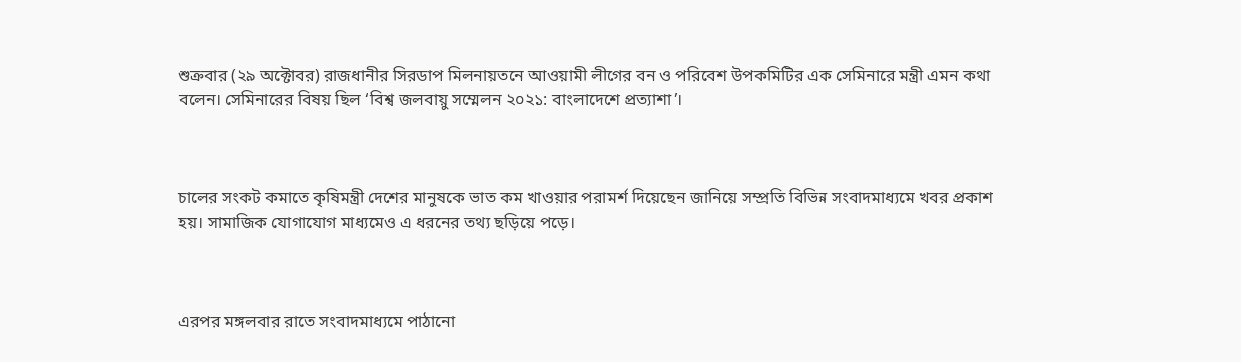শুক্রবার (২৯ অক্টোবর) রাজধানীর সিরডাপ মিলনায়তনে আওয়ামী লীগের বন ও পরিবেশ উপকমিটির এক সেমিনারে মন্ত্রী এমন কথা বলেন। সেমিনারের বিষয় ছিল ‘বিশ্ব জলবায়ু সম্মেলন ২০২১: বাংলাদেশে প্রত্যাশা’।



চালের সংকট কমাতে কৃষিমন্ত্রী দেশের মানুষকে ভাত কম খাওয়ার পরামর্শ দিয়েছেন জানিয়ে সম্প্রতি বিভিন্ন সংবাদমাধ্যমে খবর প্রকাশ হয়। সামাজিক যোগাযোগ মাধ্যমেও এ ধরনের তথ্য ছড়িয়ে পড়ে।



এরপর মঙ্গলবার রাতে সংবাদমাধ্যমে পাঠানো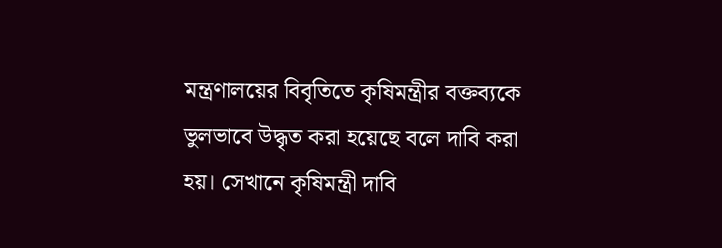মন্ত্রণালয়ের বিবৃতিতে কৃষিমন্ত্রীর বক্তব্যকে ভুলভাবে উদ্ধৃত করা হয়েছে বলে দাবি করা হয়। সেখানে কৃষিমন্ত্রী দাবি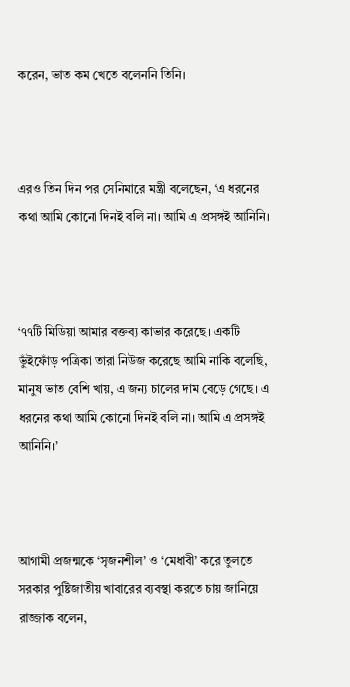করেন, ভাত কম খেতে বলেননি তিনি।



এরও তিন দিন পর সেনিমারে মন্ত্রী বলেছেন, ‘এ ধরনের কথা আমি কোনো দিনই বলি না। আমি এ প্রসঙ্গই আনিনি।



‘৭৭টি মিডিয়া আমার বক্তব্য কাভার করেছে। একটি ভুঁইফোঁড় পত্রিকা তারা নিউজ করেছে আমি নাকি বলেছি, মানুষ ভাত বেশি খায়, এ জন্য চালের দাম বেড়ে গেছে। এ ধরনের কথা আমি কোনো দিনই বলি না। আমি এ প্রসঙ্গই আনিনি।’



আগামী প্রজন্মকে ‘সৃজনশীল’ ও ‘মেধাবী’ করে তুলতে সরকার পুষ্টিজাতীয় খাবারের ব্যবস্থা করতে চায় জানিয়ে রাজ্জাক বলেন,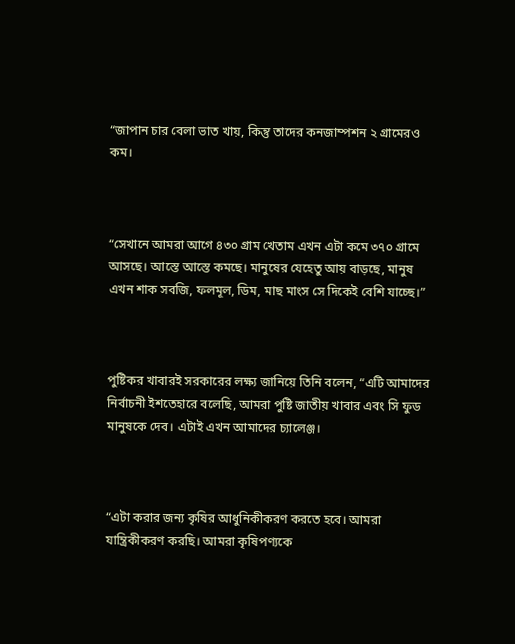“জাপান চার বেলা ভাত খায়, কিন্তু তাদের কনজাম্পশন ২ গ্রামেরও কম।



“সেখানে আমরা আগে ৪৩০ গ্রাম খেতাম এখন এটা কমে ৩৭০ গ্রামে আসছে। আস্তে আস্তে কমছে। মানুষের যেহেতু আয় বাড়ছে, মানুষ এখন শাক সবজি, ফলমূল, ডিম, মাছ মাংস সে দিকেই বেশি যাচ্ছে।”



পুষ্টিকর খাবারই সরকারের লক্ষ্য জানিয়ে তিনি বলেন, “এটি আমাদের নির্বাচনী ইশতেহারে বলেছি, আমরা পুষ্টি জাতীয় খাবার এবং সি ফুড মানুষকে দেব। এটাই এখন আমাদের চ্যালেঞ্জ।



“এটা করার জন্য কৃষির আধুনিকীকরণ করতে হবে। আমরা যান্ত্রিকীকরণ করছি। আমরা কৃষিপণ্যকে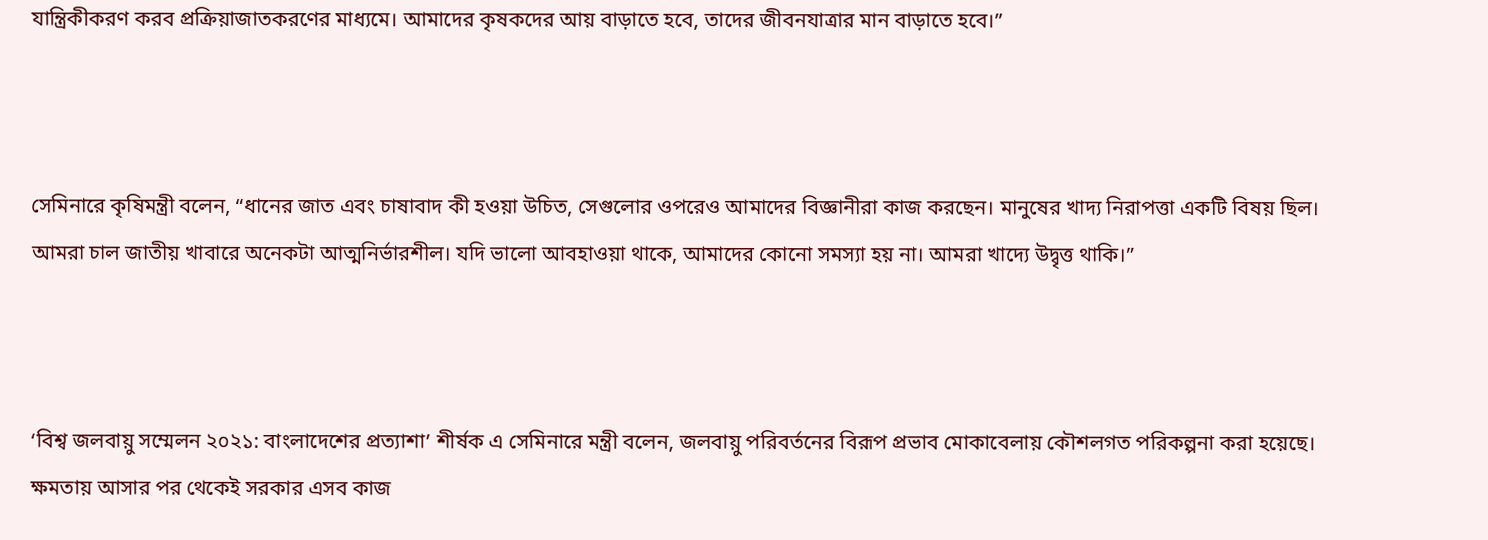যান্ত্রিকীকরণ করব প্রক্রিয়াজাতকরণের মাধ্যমে। আমাদের কৃষকদের আয় বাড়াতে হবে, তাদের জীবনযাত্রার মান বাড়াতে হবে।”



সেমিনারে কৃষিমন্ত্রী বলেন, “ধানের জাত এবং চাষাবাদ কী হওয়া উচিত, সেগুলোর ওপরেও আমাদের বিজ্ঞানীরা কাজ করছেন। মানুষের খাদ্য নিরাপত্তা একটি বিষয় ছিল। আমরা চাল জাতীয় খাবারে অনেকটা আত্মনির্ভারশীল। যদি ভালো আবহাওয়া থাকে, আমাদের কোনো সমস্যা হয় না। আমরা খাদ্যে উদ্বৃত্ত থাকি।”



‘বিশ্ব জলবায়ু সম্মেলন ২০২১: বাংলাদেশের প্রত্যাশা’ শীর্ষক এ সেমিনারে মন্ত্রী বলেন, জলবায়ু পরিবর্তনের বিরূপ প্রভাব মোকাবেলায় কৌশলগত পরিকল্পনা করা হয়েছে। ক্ষমতায় আসার পর থেকেই সরকার এসব কাজ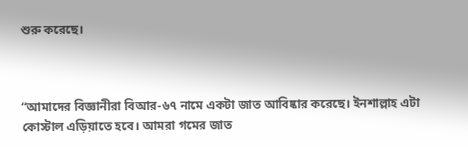শুরু করেছে।



“আমাদের বিজ্ঞানীরা বিআর-৬৭ নামে একটা জাত আবিষ্কার করেছে। ইনশাল্লাহ এটা কোস্টাল এড়িয়াতে হবে। আমরা গমের জাত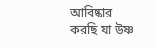আবিষ্কার করছি যা উষ্ণ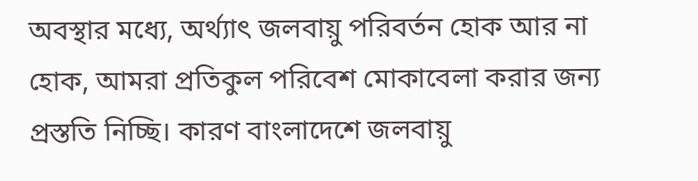অবস্থার মধ্যে, অর্থ্যাৎ জলবায়ু পরিবর্তন হোক আর না হোক, আমরা প্রতিকুল পরিবেশ মোকাবেলা করার জন্য প্রস্ততি নিচ্ছি। কারণ বাংলাদেশে জলবায়ু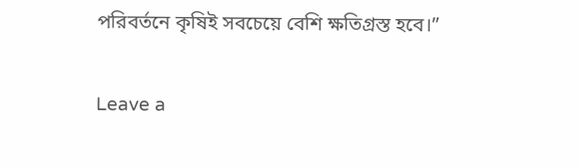পরিবর্তনে কৃষিই সবচেয়ে বেশি ক্ষতিগ্রস্ত হবে।”

Leave a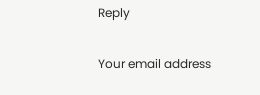Reply

Your email address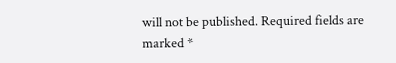will not be published. Required fields are marked *